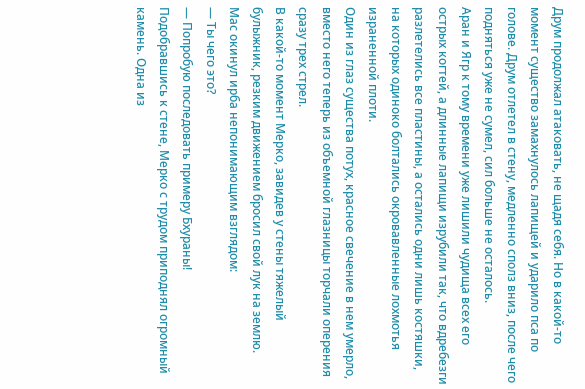Друм продолжал атаковать, не щадя себя. Но в какой-то момент существо замахнулось лапищей и ударило пса по голове. Друм отлетел в стену, медленно сполз вниз, после чего подняться уже не сумел, сил больше не осталось.
Аран и Ягр к тому времени уже лишили чудища всех его острых когтей, а длинные лапищи изрубили так, что вдребезги разлетелись все пластины, а остались одни лишь костяшки, на которых одиноко болтались окровавленные лохмотья израненной плоти.
Один из глаз существа потух, красное свечение в нем умерло, вместо него теперь из объемной глазницы торчали оперения сразу трех стрел.
В какой-то момент Мерко, завидев у стены тяжелый булыжник, резким движением бросил свой лук на землю.
Мас окинул ирба непонимающим взглядом:
— Ты чего это?
— Попробую последовать примеру Бхураны!
Подобравшись к стене, Мерко с трудом приподнял огромный камень. Одна из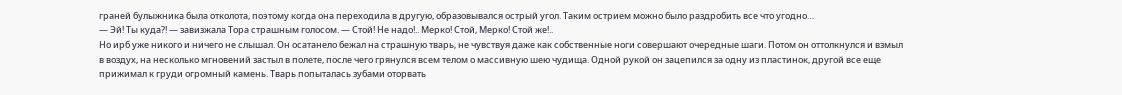граней булыжника была отколота, поэтому когда она переходила в другую, образовывался острый угол. Таким острием можно было раздробить все что угодно…
— Эй! Ты куда?! — завизжала Тора страшным голосом. — Стой! Не надо!.. Мерко! Стой, Мерко! Стой же!..
Но ирб уже никого и ничего не слышал. Он осатанело бежал на страшную тварь, не чувствуя даже как собственные ноги совершают очередные шаги. Потом он оттолкнулся и взмыл в воздух, на несколько мгновений застыл в полете, после чего грянулся всем телом о массивную шею чудища. Одной рукой он зацепился за одну из пластинок, другой все еще прижимал к груди огромный камень. Тварь попыталась зубами оторвать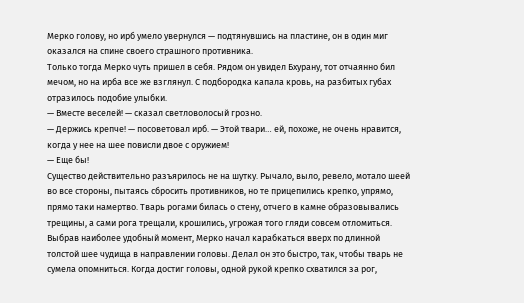Мерко голову, но ирб умело увернулся — подтянувшись на пластине, он в один миг оказался на спине своего страшного противника.
Только тогда Мерко чуть пришел в себя. Рядом он увидел Бхурану, тот отчаянно бил мечом, но на ирба все же взглянул. С подбородка капала кровь, на разбитых губах отразилось подобие улыбки.
— Вместе веселей! — сказал светловолосый грозно.
— Держись крепче! — посоветовал ирб. — Этой твари… ей, похоже, не очень нравится, когда у нее на шее повисли двое с оружием!
— Еще бы!
Существо действительно разъярилось не на шутку. Рычало, выло, ревело, мотало шеей во все стороны, пытаясь сбросить противников, но те прицепились крепко, упрямо, прямо таки намертво. Тварь рогами билась о стену, отчего в камне образовывались трещины, а сами рога трещали, крошились, угрожая того гляди совсем отломиться.
Выбрав наиболее удобный момент, Мерко начал карабкаться вверх по длинной толстой шее чудища в направлении головы. Делал он это быстро, так, чтобы тварь не сумела опомниться. Когда достиг головы, одной рукой крепко схватился за рог,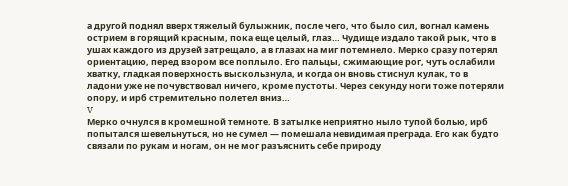а другой поднял вверх тяжелый булыжник, после чего, что было сил, вогнал камень острием в горящий красным, пока еще целый, глаз… Чудище издало такой рык, что в ушах каждого из друзей затрещало, а в глазах на миг потемнело. Мерко сразу потерял ориентацию, перед взором все поплыло. Его пальцы, сжимающие рог, чуть ослабили хватку, гладкая поверхность выскользнула, и когда он вновь стиснул кулак, то в ладони уже не почувствовал ничего, кроме пустоты. Через секунду ноги тоже потеряли опору, и ирб стремительно полетел вниз…
V
Мерко очнулся в кромешной темноте. В затылке неприятно ныло тупой болью, ирб попытался шевельнуться, но не сумел — помешала невидимая преграда. Его как будто связали по рукам и ногам, он не мог разъяснить себе природу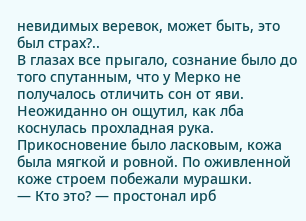невидимых веревок, может быть, это был страх?..
В глазах все прыгало, сознание было до того спутанным, что у Мерко не получалось отличить сон от яви.
Неожиданно он ощутил, как лба коснулась прохладная рука. Прикосновение было ласковым, кожа была мягкой и ровной. По оживленной коже строем побежали мурашки.
— Кто это? — простонал ирб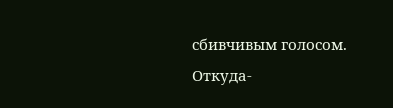сбивчивым голосом.
Откуда-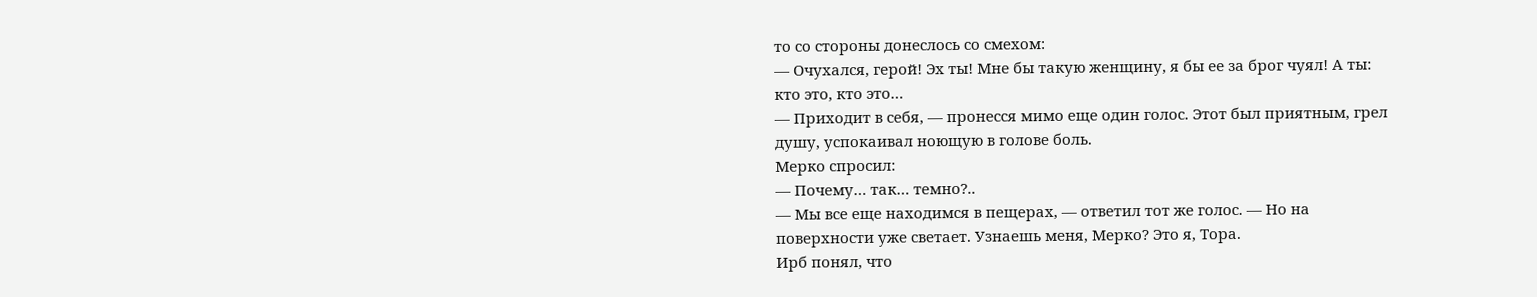то со стороны донеслось со смехом:
— Очухался, герой! Эх ты! Мне бы такую женщину, я бы ее за брог чуял! А ты: кто это, кто это…
— Приходит в себя, — пронесся мимо еще один голос. Этот был приятным, грел душу, успокаивал ноющую в голове боль.
Мерко спросил:
— Почему… так… темно?..
— Мы все еще находимся в пещерах, — ответил тот же голос. — Но на поверхности уже светает. Узнаешь меня, Мерко? Это я, Тора.
Ирб понял, что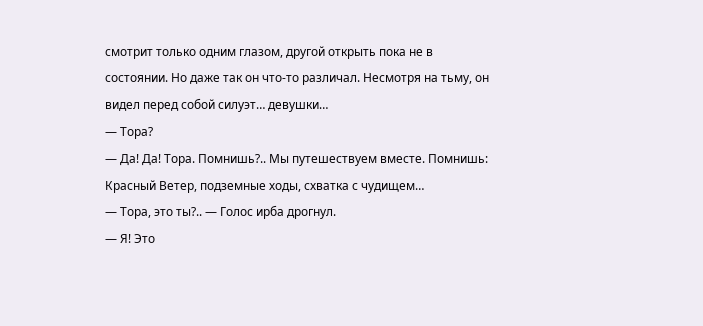смотрит только одним глазом, другой открыть пока не в состоянии. Но даже так он что-то различал. Несмотря на тьму, он видел перед собой силуэт… девушки…
— Тора?
— Да! Да! Тора. Помнишь?.. Мы путешествуем вместе. Помнишь: Красный Ветер, подземные ходы, схватка с чудищем…
— Тора, это ты?.. — Голос ирба дрогнул.
— Я! Это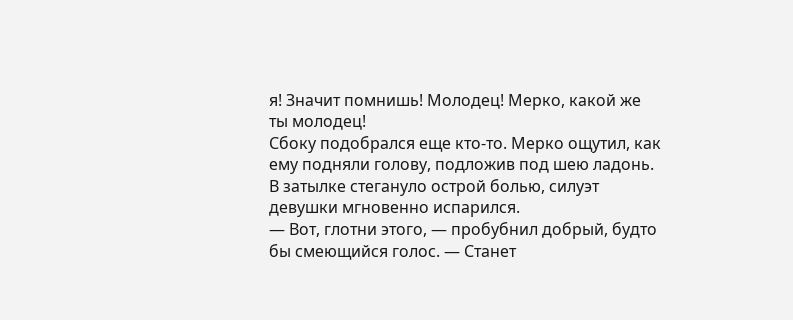я! Значит помнишь! Молодец! Мерко, какой же ты молодец!
Сбоку подобрался еще кто-то. Мерко ощутил, как ему подняли голову, подложив под шею ладонь. В затылке стегануло острой болью, силуэт девушки мгновенно испарился.
— Вот, глотни этого, — пробубнил добрый, будто бы смеющийся голос. — Станет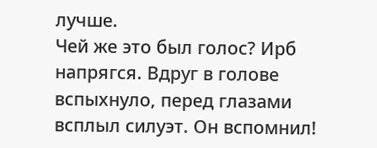лучше.
Чей же это был голос? Ирб напрягся. Вдруг в голове вспыхнуло, перед глазами всплыл силуэт. Он вспомнил!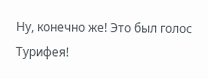Ну, конечно же! Это был голос Турифея!